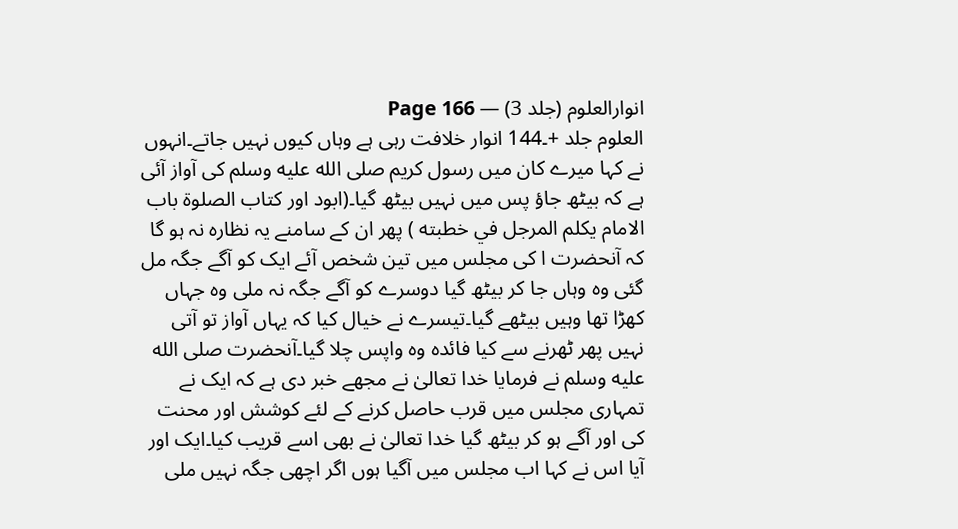انوارالعلوم (جلد 3) — Page 166
العلوم جلد +۔144 انوار خلافت رہی ہے وہاں کیوں نہیں جاتے۔انہوں نے کہا میرے کان میں رسول کریم صلى الله عليه وسلم کی آواز آئی ہے کہ بیٹھ جاؤ پس میں نہیں بیٹھ گیا۔(ابود اور کتاب الصلوۃ باب الامام يكلم المرجل في خطبته ) پھر ان کے سامنے یہ نظارہ نہ ہو گا کہ آنحضرت ا کی مجلس میں تین شخص آئے ایک کو آگے جگہ مل گئی وہ وہاں جا کر بیٹھ گیا دوسرے کو آگے جگہ نہ ملی وہ جہاں کھڑا تھا وہیں بیٹھے گیا۔تیسرے نے خیال کیا کہ یہاں آواز تو آتی نہیں پھر ٹھرنے سے کیا فائدہ وہ واپس چلا گیا۔آنحضرت صلى الله عليه وسلم نے فرمایا خدا تعالیٰ نے مجھے خبر دی ہے کہ ایک نے تمہاری مجلس میں قرب حاصل کرنے کے لئے کوشش اور محنت کی اور آگے ہو کر بیٹھ گیا خدا تعالیٰ نے بھی اسے قریب کیا۔ایک اور آیا اس نے کہا اب مجلس میں آگیا ہوں اگر اچھی جگہ نہیں ملی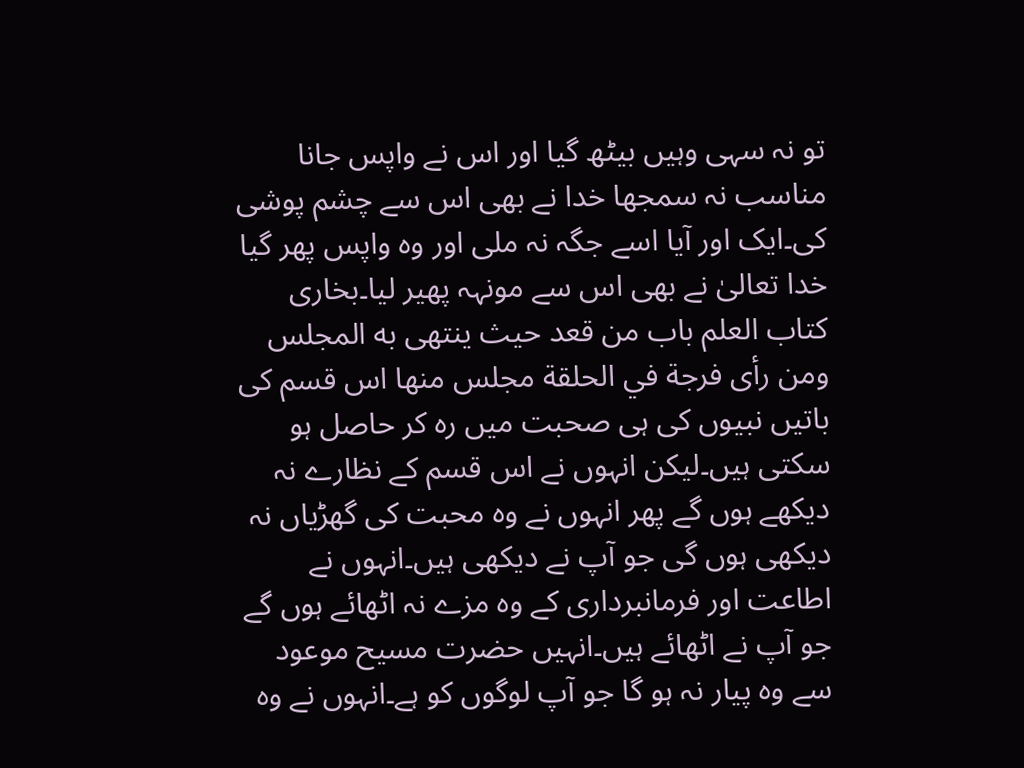تو نہ سہی وہیں بیٹھ گیا اور اس نے واپس جانا مناسب نہ سمجھا خدا نے بھی اس سے چشم پوشی کی۔ایک اور آیا اسے جگہ نہ ملی اور وہ واپس پھر گیا خدا تعالیٰ نے بھی اس سے مونہہ پھیر لیا۔بخاری کتاب العلم باب من قعد حيث ينتهى به المجلس ومن رأى فرجة في الحلقة مجلس منها اس قسم کی باتیں نبیوں کی ہی صحبت میں رہ کر حاصل ہو سکتی ہیں۔لیکن انہوں نے اس قسم کے نظارے نہ دیکھے ہوں گے پھر انہوں نے وہ محبت کی گھڑیاں نہ دیکھی ہوں گی جو آپ نے دیکھی ہیں۔انہوں نے اطاعت اور فرمانبرداری کے وہ مزے نہ اٹھائے ہوں گے جو آپ نے اٹھائے ہیں۔انہیں حضرت مسیح موعود سے وہ پیار نہ ہو گا جو آپ لوگوں کو ہے۔انہوں نے وہ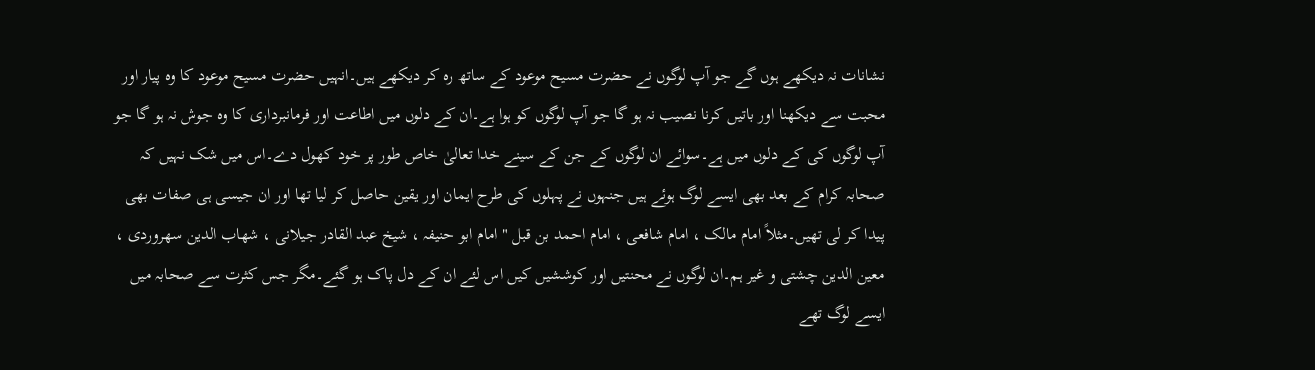نشانات نہ دیکھے ہوں گے جو آپ لوگوں نے حضرت مسیح موعود کے ساتھ رہ کر دیکھے ہیں۔انہیں حضرت مسیح موعود کا وہ پیار اور محبت سے دیکھنا اور باتیں کرنا نصیب نہ ہو گا جو آپ لوگوں کو ہوا ہے۔ان کے دلوں میں اطاعت اور فرمانبرداری کا وہ جوش نہ ہو گا جو آپ لوگوں کی کے دلوں میں ہے۔سوائے ان لوگوں کے جن کے سینے خدا تعالیٰ خاص طور پر خود کھول دے۔اس میں شک نہیں کہ صحابہ کرام کے بعد بھی ایسے لوگ ہوئے ہیں جنہوں نے پہلوں کی طرح ایمان اور یقین حاصل کر لیا تھا اور ان جیسی ہی صفات بھی پیدا کر لی تھیں۔مثلاً امام مالک ، امام شافعی ، امام احمد بن قبل " امام ابو حنیفہ ، شیخ عبد القادر جیلانی ، شهاب الدین سهروردی ، معین الدین چشتی و غیر ہم۔ان لوگوں نے محنتیں اور کوششیں کیں اس لئے ان کے دل پاک ہو گئے۔مگر جس کثرت سے صحابہ میں ایسے لوگ تھے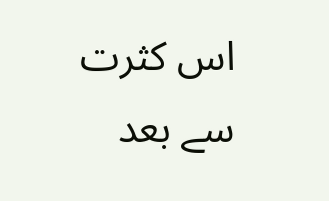اس کثرت سے بعد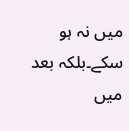میں نہ ہو سکے۔بلکہ بعد میں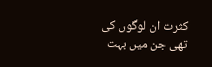کثرت ان لوگوں کی تھی جن میں بہت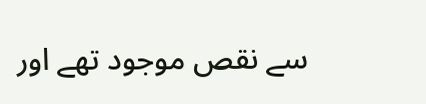سے نقص موجود تھے اور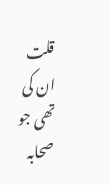قلت ان کی تھی جو صحابہ